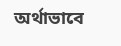অর্থাভাবে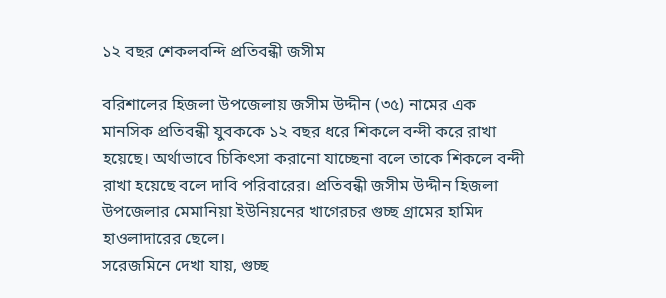১২ বছর শেকলবন্দি প্রতিবন্ধী জসীম

বরিশালের হিজলা উপজেলায় জসীম উদ্দীন (৩৫) নামের এক মানসিক প্রতিবন্ধী যুবককে ১২ বছর ধরে শিকলে বন্দী করে রাখা হয়েছে। অর্থাভাবে চিকিৎসা করানো যাচ্ছেনা বলে তাকে শিকলে বন্দী রাখা হয়েছে বলে দাবি পরিবারের। প্রতিবন্ধী জসীম উদ্দীন হিজলা উপজেলার মেমানিয়া ইউনিয়নের খাগেরচর গুচ্ছ গ্রামের হামিদ হাওলাদারের ছেলে।
সরেজমিনে দেখা যায়, গুচ্ছ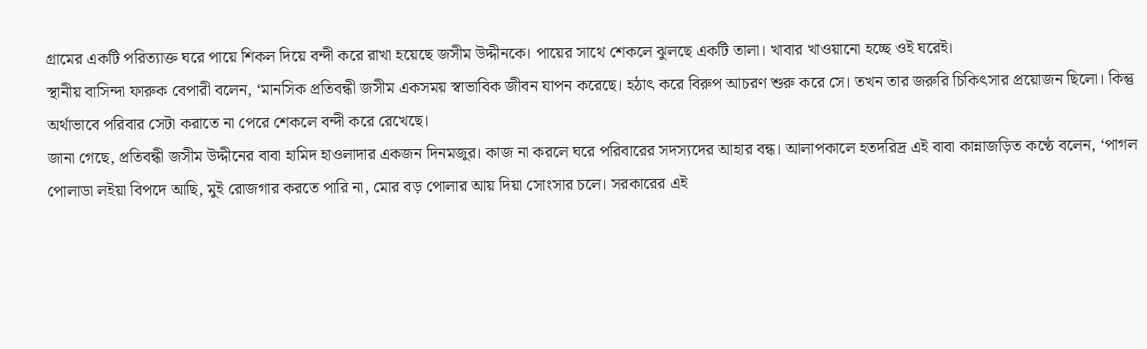গ্রামের একটি পরিত্যাক্ত ঘরে পায়ে শিকল দিয়ে বন্দী করে রাখা হয়েছে জসীম উদ্দীনকে। পায়ের সাথে শেকলে ঝুলছে একটি তালা। খাবার খাওয়ানো হচ্ছে ওই ঘরেই।
স্থানীয় বাসিন্দা ফারুক বেপারী বলেন, ‘মানসিক প্রতিবন্ধী জসীম একসময় স্বাভাবিক জীবন যাপন করেছে। হঠাৎ করে বিরুপ আচরণ শুরু করে সে। তখন তার জরুরি চিকিৎসার প্রয়োজন ছিলো। কিন্তু অর্থাভাবে পরিবার সেটা করাতে না পেরে শেকলে বন্দী করে রেখেছে।
জানা গেছে, প্রতিবন্ধী জসীম উদ্দীনের বাবা হামিদ হাওলাদার একজন দিনমজুর। কাজ না করলে ঘরে পরিবারের সদস্যদের আহার বন্ধ। আলাপকালে হতদরিদ্র এই বাবা কান্নাজড়িত কণ্ঠে বলেন, ‘পাগল পোলাডা লইয়া বিপদে আছি, মুই রোজগার করতে পারি না, মোর বড় পোলার আয় দিয়া সোংসার চলে। সরকারের এই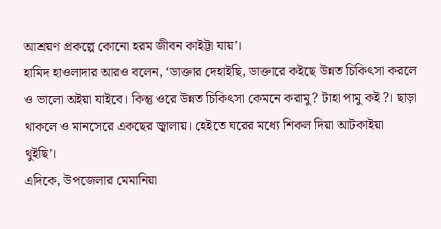আশ্রয়ণ প্রকল্পে কোনো হরম জীবন কাইট্টা যায়’।
হামিদ হাওলাদার আরও বলেন, ‘ডাক্তার দেহাইছি, ডাক্তারে কইছে উন্নত চিকিৎসা করলে ও ভালো অইয়া যাইবে। কিন্তু ওরে উন্নত চিকিৎসা কেমনে করামু? টাহা পামু কই?। ছাড়া থাকলে ও মানসেরে একছের জ্বালায়। হেইতে ঘরের মধ্যে শিকল দিয়া আটকাইয়া থুইছি’।
এদিকে, উপজেলার মেমানিয়া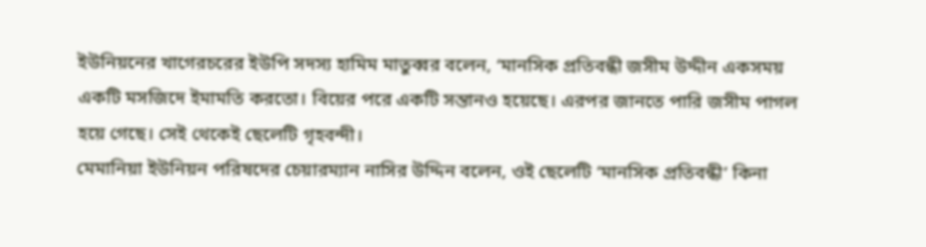ইউনিয়নের খাগেরচরের ইউপি সদস্য হামিম মাতুব্বর বলেন, ‘মানসিক প্রতিবন্ধী জসীম উদ্দীন একসময় একটি মসজিদে ইমামতি করতো। বিয়ের পরে একটি সন্তানও হয়েছে। এরপর জানতে পারি জসীম পাগল হয়ে গেছে। সেই থেকেই ছেলেটি গৃহবন্দী।
মেমানিয়া ইউনিয়ন পরিষদের চেয়ারম্যান নাসির উদ্দিন বলেন, ওই ছেলেটি ‘মানসিক প্রতিবন্ধী’ কিনা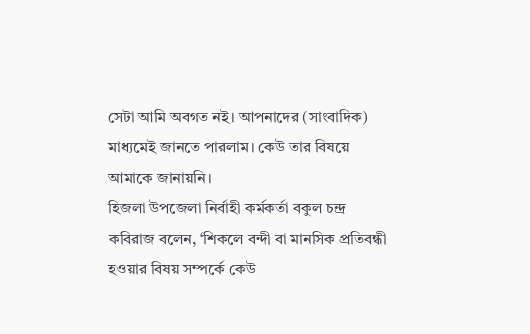সেটা আমি অবগত নই। আপনাদের (সাংবাদিক) মাধ্যমেই জানতে পারলাম। কেউ তার বিষয়ে আমাকে জানায়নি।
হিজলা উপজেলা নির্বাহী কর্মকর্তা বকুল চন্দ্র কবিরাজ বলেন, ‘শিকলে বন্দী বা মানসিক প্রতিবন্ধী হওয়ার বিষয় সম্পর্কে কেউ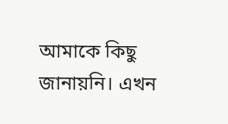আমাকে কিছু জানায়নি। এখন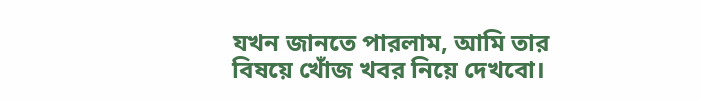যখন জানতে পারলাম, আমি তার বিষয়ে খোঁজ খবর নিয়ে দেখবো।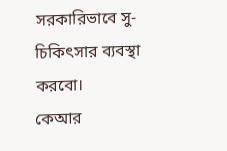সরকারিভাবে সু-চিকিৎসার ব্যবস্থা করবো।
কেআর